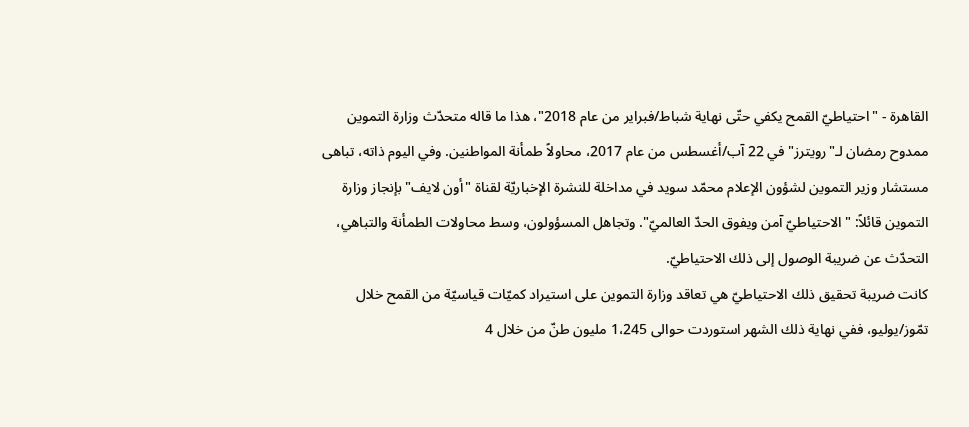القاهرة - "احتياطيّ القمح يكفي حتّى نهاية شباط/فبراير من عام 2018"، هذا ما قاله متحدّث وزارة التموين ممدوح رمضان لـ"رويترز" في 22 آب/أغسطس من عام 2017، محاولاً طمأنة المواطنين. وفي اليوم ذاته، تباهى مستشار وزير التموين لشؤون الإعلام محمّد سويد في مداخلة للنشرة الإخباريّة لقناة "أون لايف" بإنجاز وزارة التموين قائلاً: "الاحتياطيّ آمن ويفوق الحدّ العالميّ". وتجاهل المسؤولون، وسط محاولات الطمأنة والتباهي، التحدّث عن ضريبة الوصول إلى ذلك الاحتياطيّ.
كانت ضريبة تحقيق ذلك الاحتياطيّ هي تعاقد وزارة التموين على استيراد كميّات قياسيّة من القمح خلال تمّوز/يوليو، ففي نهاية ذلك الشهر استوردت حوالى 1،245 مليون طنّ من خلال 4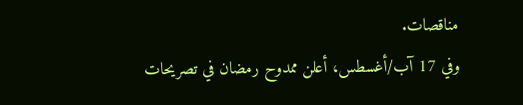مناقصات.
وفي 17 آب/أغسطس، أعلن ممدوح رمضان في تصريحات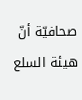صحافيّة أنّ هيئة السلع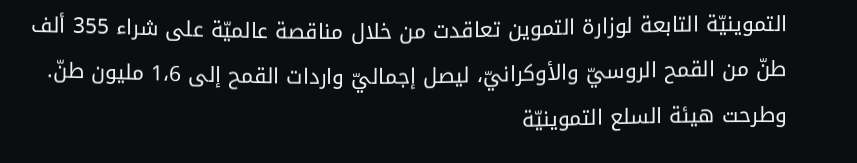التموينيّة التابعة لوزارة التموين تعاقدت من خلال مناقصة عالميّة على شراء 355 ألف طنّ من القمح الروسيّ والأوكرانيّ، ليصل إجماليّ واردات القمح إلى 1،6 مليون طنّ.
وطرحت هيئة السلع التموينيّة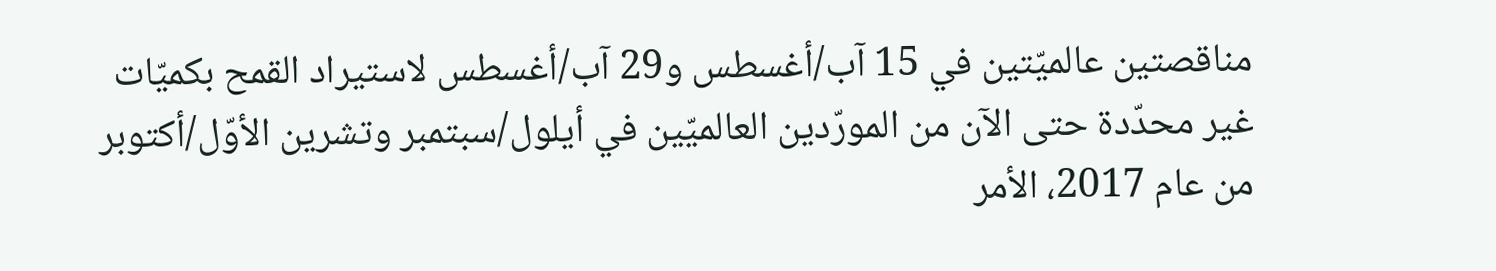مناقصتين عالميّتين في 15 آب/أغسطس و29 آب/أغسطس لاستيراد القمح بكميّات غير محدّدة حتى الآن من المورّدين العالميّين في أيلول/سبتمبر وتشرين الأوّل/أكتوبر من عام 2017، الأمر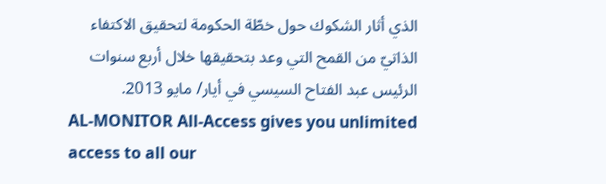الذي أثار الشكوك حول خطّة الحكومة لتحقيق الاكتفاء الذاتيّ من القمح التي وعد بتحقيقها خلال أربع سنوات الرئيس عبد الفتاح السيسي في أيار/ مايو 2013.
AL-MONITOR All-Access gives you unlimited access to all our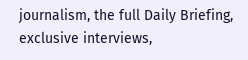journalism, the full Daily Briefing, exclusive interviews,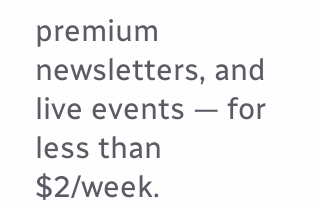premium newsletters, and live events — for less than $2/week.